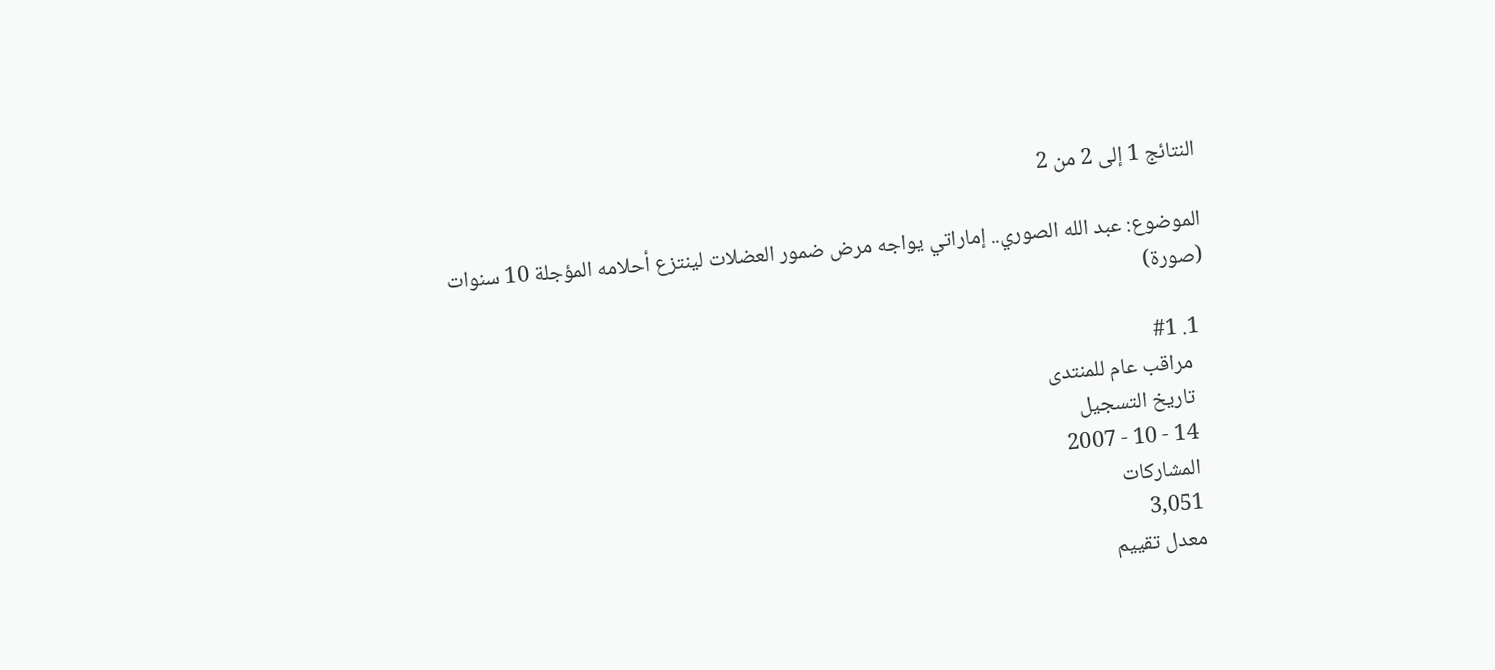النتائج 1 إلى 2 من 2

الموضوع: عبد الله الصوري.. إماراتي يواجه مرض ضمور العضلات لينتزع أحلامه المؤجلة 10 سنوات (صورة)

  1. #1
    مراقب عام للمنتدى
    تاريخ التسجيل
    14 - 10 - 2007
    المشاركات
    3,051
    معدل تقييم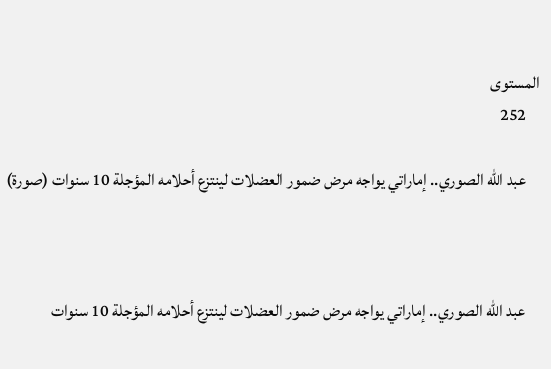المستوى
    252

    عبد الله الصوري.. إماراتي يواجه مرض ضمور العضلات لينتزع أحلامه المؤجلة 10 سنوات (صورة)



    عبد الله الصوري.. إماراتي يواجه مرض ضمور العضلات لينتزع أحلامه المؤجلة 10 سنوات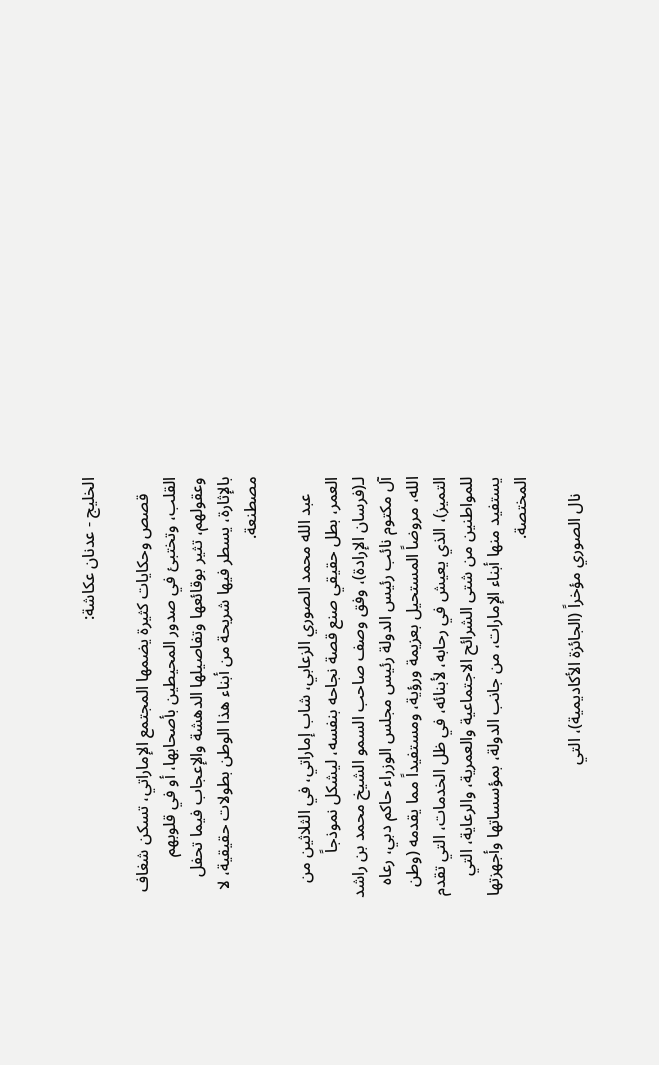الخليج - عدنان عكاشة:

    قصص وحكايات كثيرة يضمها المجتمع الإماراتي، تسكن شغاف القلب، وتختبئ في صدور المحيطين بأصحابها، أو في قلوبهم وعقولهم، تثير بوقائعها وتفاصيلها الدهشة والإعجاب فيما تحفل بالإثارة، يسطر فيها شريحة من أبناء هذا الوطن بطولات حقيقية، لا مصطنعة.

    عبد الله محمد الصوري الزعابي، شاب إماراتي، في الثلاثين من العمر، بطل حقيقي صنع قصة نجاحه بنفسه، ليشكل نموذجاً لـ(فرسان الإرادة)، وفق وصف صاحب السمو الشيخ محمد بن راشد آل مكتوم نائب رئيس الدولة رئيس مجلس الوزراء حاكم دبي، رعاه الله، مروضاً المستحيل بعزيمة ورؤية، ومستفيداً مما يقدمه (وطن التميز)، الذي يعيش في رحابه، لأبنائه، في ظل الخدمات، التي تقدم للمواطنين من شتى الشرائح الاجتماعية والعمرية، والرعاية، التي يستفيد منها أبناء الإمارات، من جانب الدولة، بمؤسساتها وأجهزتها المختصة.

    نال الصوري مؤخراً (الجائزة الأكاديمية)، التي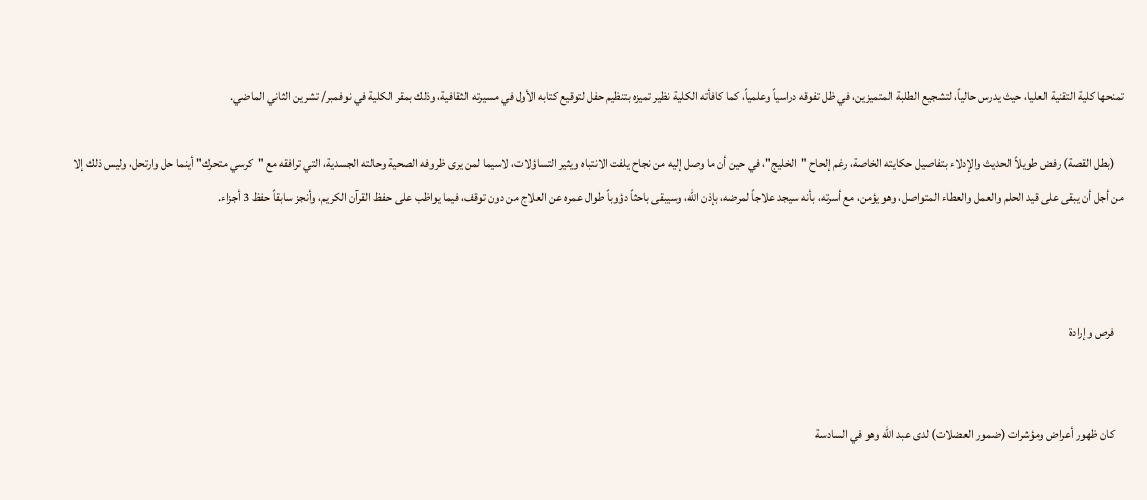تمنحها كلية التقنية العليا، حيث يدرس حالياً، لتشجيع الطلبة المتميزين، في ظل تفوقه دراسياً وعلمياً، كما كافأته الكلية نظير تميزه بتنظيم حفل لتوقيع كتابه الأول في مسيرته الثقافية، وذلك بمقر الكلية في نوفمبر/ تشرين الثاني الماضي.

    (بطل القصة) رفض طويلاً الحديث والإدلاء بتفاصيل حكايته الخاصة، رغم إلحاح "الخليج"، في حين أن ما وصل إليه من نجاح يلفت الانتباه ويثير التساؤلات، لاسيما لمن يرى ظروفه الصحية وحالته الجسدية، التي ترافقه مع "كرسي متحرك" أينما حل وارتحل، وليس ذلك إلا من أجل أن يبقى على قيد الحلم والعمل والعطاء المتواصل، وهو يؤمن، مع أسرته، بأنه سيجد علاجاً لمرضه، بإذن الله، وسيبقى باحثاً دؤوباً طوال عمره عن العلاج من دون توقف، فيما يواظب على حفظ القرآن الكريم، وأنجز سابقاً حفظ 3 أجزاء.



    فرص وإرادة


    كان ظهور أعراض ومؤشرات (ضمور العضلات) لدى عبد الله وهو في السادسة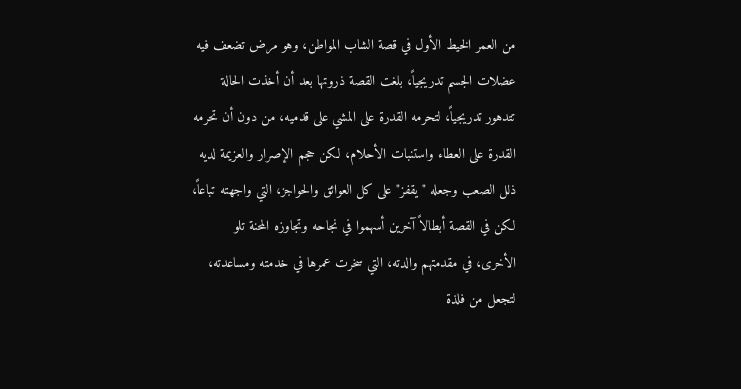من العمر الخيط الأول في قصة الشاب المواطن، وهو مرض تضعف فيه عضلات الجسم تدريجياً، بلغت القصة ذروتها بعد أن أخذت الحالة تتدهور تدريجياً، لتحرمه القدرة على المشي على قدميه، من دون أن تحرمه القدرة على العطاء واستنبات الأحلام، لكن حجم الإصرار والعزيمة لديه ذلل الصعب وجعله "يقفز" على كل العوائق والحواجز، التي واجهته تباعاً، لكن في القصة أبطالاً آخرين أسهموا في نجاحه وتجاوزه المحنة تلو الأخرى، في مقدمتهم والدته، التي سخرت عمرها في خدمته ومساعدته، لتجعل من فلذة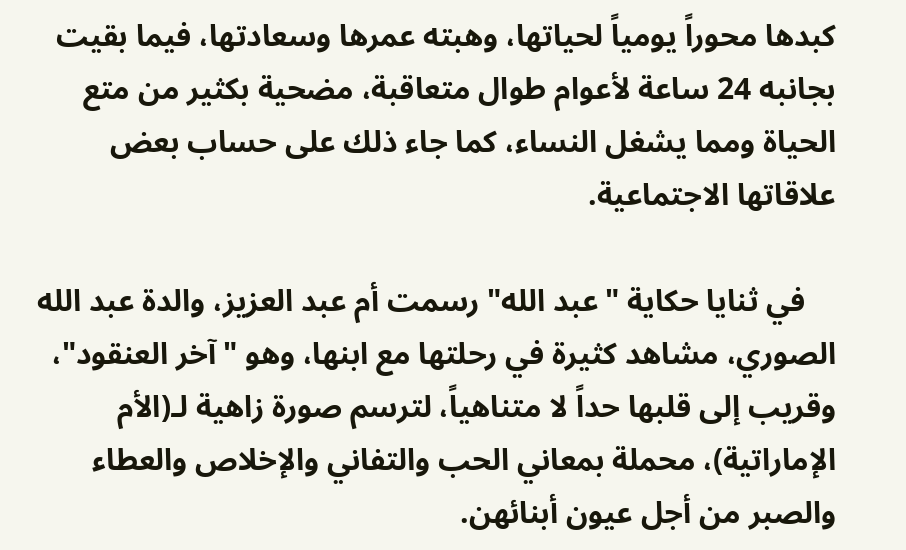كبدها محوراً يومياً لحياتها، وهبته عمرها وسعادتها، فيما بقيت بجانبه 24 ساعة لأعوام طوال متعاقبة، مضحية بكثير من متع الحياة ومما يشغل النساء، كما جاء ذلك على حساب بعض علاقاتها الاجتماعية.

    في ثنايا حكاية "عبد الله" رسمت أم عبد العزيز، والدة عبد الله الصوري، مشاهد كثيرة في رحلتها مع ابنها، وهو "آخر العنقود"، وقريب إلى قلبها حداً لا متناهياً، لترسم صورة زاهية لـ(الأم الإماراتية)، محملة بمعاني الحب والتفاني والإخلاص والعطاء والصبر من أجل عيون أبنائهن.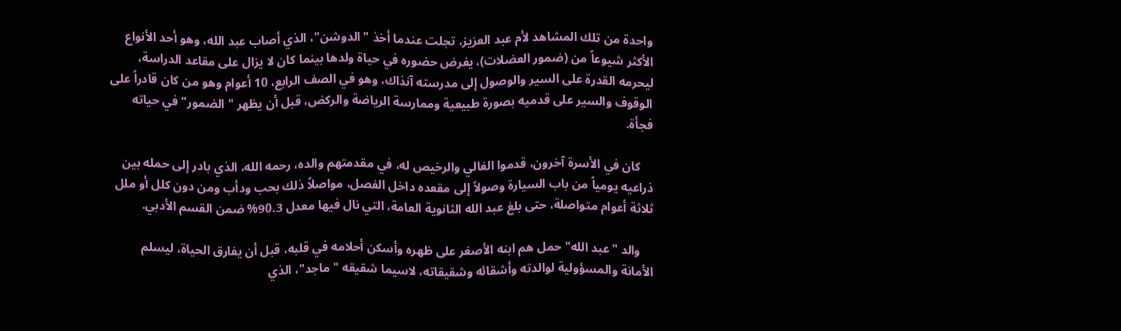واحدة من تلك المشاهد لأم عبد العزيز، تجلت عندما أخذ "الدوشن"، الذي أصاب عبد الله، وهو أحد الأنواع الأكثر شيوعاً من (ضمور العضلات)، يفرض حضوره في حياة ولدها بينما كان لا يزال على مقاعد الدراسة، ليحرمه القدرة على السير والوصول إلى مدرسته آنذاك، وهو في الصف الرابع، 10 أعوام وهو من كان قادراً على الوقوف والسير على قدميه بصورة طبيعية وممارسة الرياضة والركض، قبل أن يظهر "الضمور" في حياته فجأة.

    كان في الأسرة آخرون، قدموا الغالي والرخيص له، في مقدمتهم والده، رحمه الله، الذي بادر إلى حمله بين ذراعيه يومياً من باب السيارة وصولاً إلى مقعده داخل الفصل، مواصلاً ذلك بحب ودأب ومن دون كلل أو ملل ثلاثة أعوام متواصلة، حتى بلغ عبد الله الثانوية العامة، التي نال فيها معدل 90.3% ضمن القسم الأدبي.

    والد "عبد الله" حمل هم ابنه الأصغر على ظهره وأسكن أحلامه في قلبه، قبل أن يفارق الحياة، ليسلم الأمانة والمسؤولية لوالدته وأشقائه وشقيقاته، لاسيما شقيقه "ماجد"، الذي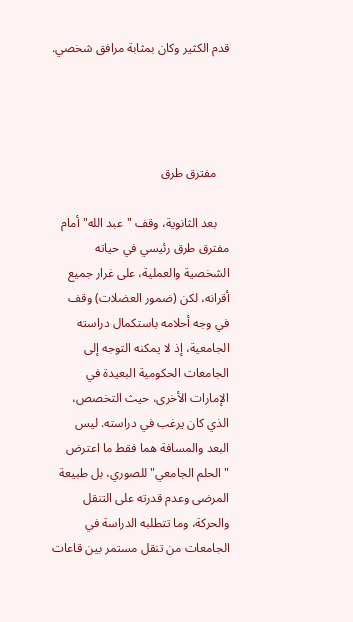قدم الكثير وكان بمثابة مرافق شخصي.




    مفترق طرق

    بعد الثانوية، وقف "عبد الله" أمام مفترق طرق رئيسي في حياته الشخصية والعملية، على غرار جميع أقرانه، لكن (ضمور العضلات) وقف في وجه أحلامه باستكمال دراسته الجامعية، إذ لا يمكنه التوجه إلى الجامعات الحكومية البعيدة في الإمارات الأخرى، حيث التخصص، الذي كان يرغب في دراسته. ليس البعد والمسافة هما فقط ما اعترض "الحلم الجامعي" للصوري، بل طبيعة المرضى وعدم قدرته على التنقل والحركة، وما تتطلبه الدراسة في الجامعات من تنقل مستمر بين قاعات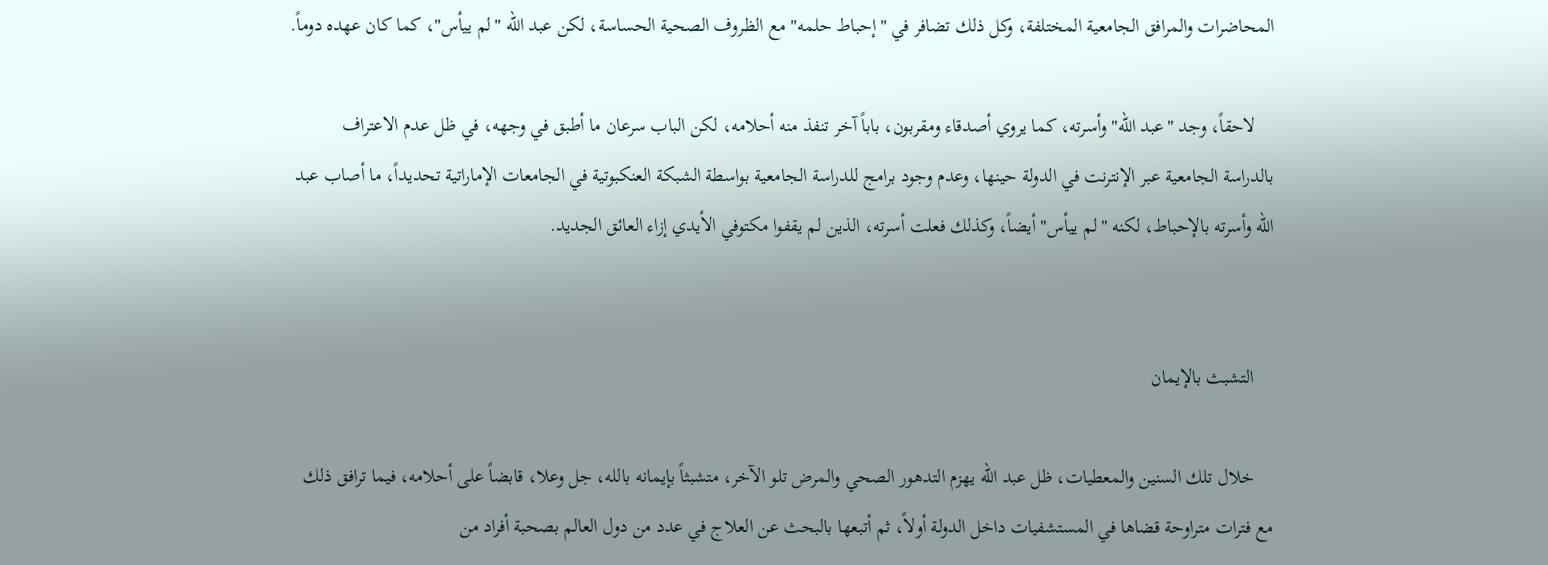المحاضرات والمرافق الجامعية المختلفة، وكل ذلك تضافر في "إحباط حلمه" مع الظروف الصحية الحساسة، لكن عبد الله "لم ييأس"، كما كان عهده دوماً.

    لاحقاً، وجد "عبد الله" وأسرته، كما يروي أصدقاء ومقربون، باباً آخر تنفذ منه أحلامه، لكن الباب سرعان ما أطبق في وجهه، في ظل عدم الاعتراف بالدراسة الجامعية عبر الإنترنت في الدولة حينها، وعدم وجود برامج للدراسة الجامعية بواسطة الشبكة العنكبوتية في الجامعات الإماراتية تحديداً، ما أصاب عبد الله وأسرته بالإحباط، لكنه "لم ييأس" أيضاً، وكذلك فعلت أسرته، الذين لم يقفوا مكتوفي الأيدي إزاء العائق الجديد.


    التشبث بالإيمان

    خلال تلك السنين والمعطيات، ظل عبد الله يهزم التدهور الصحي والمرض تلو الآخر، متشبثاً بإيمانه بالله، جل وعلا، قابضاً على أحلامه، فيما ترافق ذلك مع فترات متراوحة قضاها في المستشفيات داخل الدولة أولاً، ثم أتبعها بالبحث عن العلاج في عدد من دول العالم بصحبة أفراد من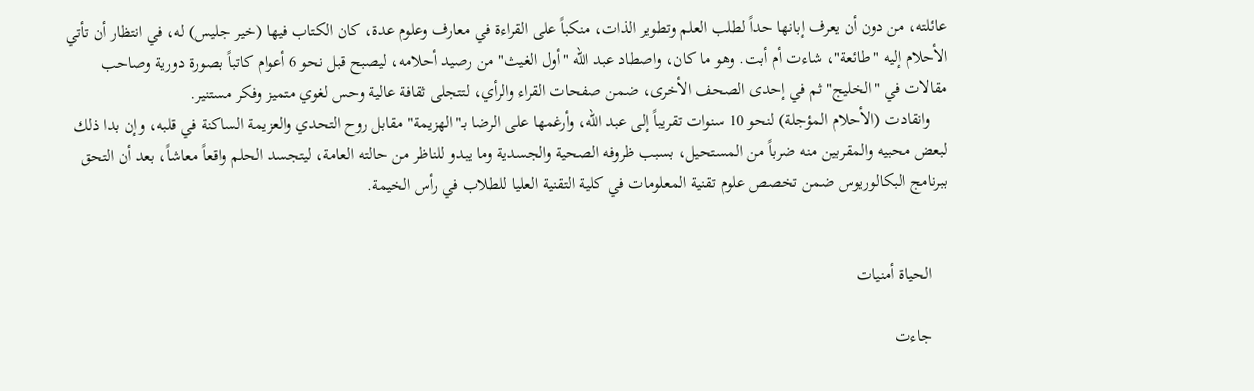عائلته، من دون أن يعرف إبانها حداً لطلب العلم وتطوير الذات، منكباً على القراءة في معارف وعلوم عدة، كان الكتاب فيها (خير جليس) له، في انتظار أن تأتي الأحلام إليه "طائعة"، شاءت أم أبت. وهو ما كان، واصطاد عبد الله "أول الغيث" من رصيد أحلامه، ليصبح قبل نحو 6 أعوام كاتباً بصورة دورية وصاحب مقالات في "الخليج" ثم في إحدى الصحف الأخرى، ضمن صفحات القراء والرأي، لتتجلى ثقافة عالية وحس لغوي متميز وفكر مستنير.
    وانقادت (الأحلام المؤجلة) لنحو 10 سنوات تقريباً إلى عبد الله، وأرغمها على الرضا بـ"الهزيمة" مقابل روح التحدي والعزيمة الساكنة في قلبه، وإن بدا ذلك لبعض محبيه والمقربين منه ضرباً من المستحيل، بسبب ظروفه الصحية والجسدية وما يبدو للناظر من حالته العامة، ليتجسد الحلم واقعاً معاشاً، بعد أن التحق ببرنامج البكالوريوس ضمن تخصص علوم تقنية المعلومات في كلية التقنية العليا للطلاب في رأس الخيمة.


    الحياة أمنيات

    جاءت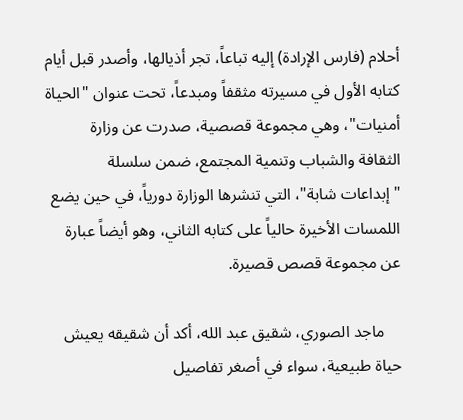أحلام (فارس الإرادة) إليه تباعاً، تجر أذيالها، وأصدر قبل أيام كتابه الأول في مسيرته مثقفاً ومبدعاً، تحت عنوان "الحياة أمنيات"، وهي مجموعة قصصية، صدرت عن وزارة الثقافة والشباب وتنمية المجتمع، ضمن سلسلة "إبداعات شابة"، التي تنشرها الوزارة دورياً، في حين يضع اللمسات الأخيرة حالياً على كتابه الثاني، وهو أيضاً عبارة عن مجموعة قصص قصيرة.

    ماجد الصوري، شقيق عبد الله، أكد أن شقيقه يعيش حياة طبيعية، سواء في أصغر تفاصيل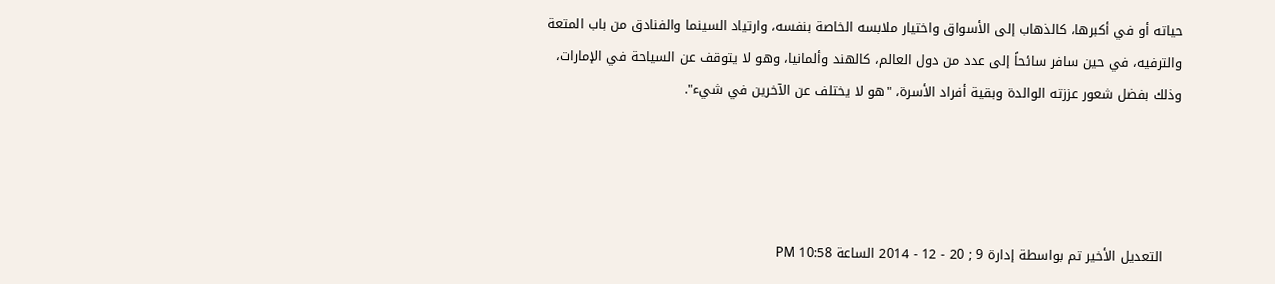حياته أو في أكبرها، كالذهاب إلى الأسواق واختيار ملابسه الخاصة بنفسه، وارتياد السينما والفنادق من باب المتعة والترفيه، في حين سافر سائحاً إلى عدد من دول العالم، كالهند وألمانيا، وهو لا يتوقف عن السياحة في الإمارات، وذلك بفضل شعور عززته الوالدة وبقية أفراد الأسرة، "هو لا يختلف عن الآخرين في شيء".




    التعديل الأخير تم بواسطة إدارة 9 ; 20 - 12 - 2014 الساعة 10:58 PM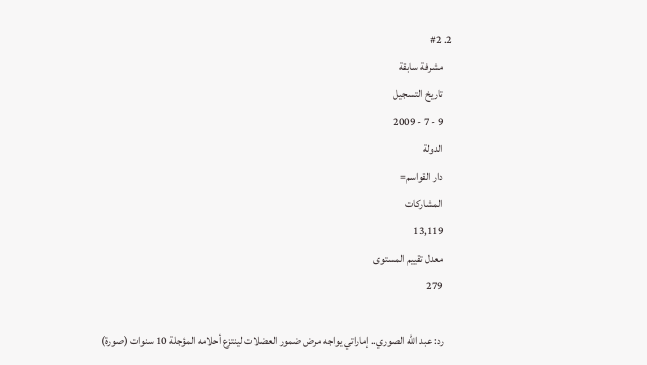2. #2
    مشرفة سابقة
    تاريخ التسجيل
    9 - 7 - 2009
    الدولة
    دار القواسم=
    المشاركات
    13,119
    معدل تقييم المستوى
    279

    رد: عبد الله الصوري.. إماراتي يواجه مرض ضمور العضلات لينتزع أحلامه المؤجلة 10 سنوات (صورة)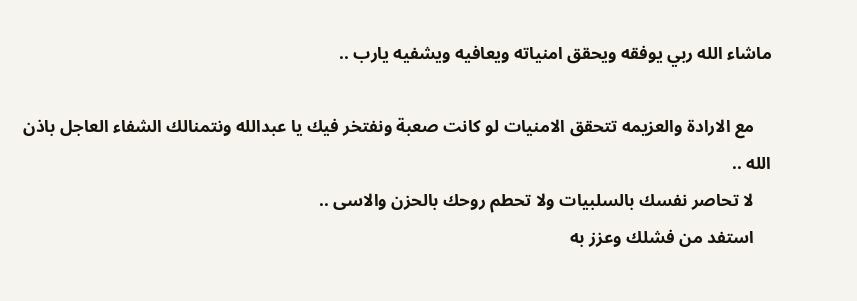ماشاء الله ربي يوفقه ويحقق امنياته ويعافيه ويشفيه يارب ..

    مع الارادة والعزيمه تتحقق الامنيات لو كانت صعبة ونفتخر فيك يا عبدالله ونتمنالك الشفاء العاجل باذن الله ..
    لا تحاصر نفسك بالسلبيات ولا تحطم روحك بالحزن والاسى ..
    استفد من فشلك وعزز به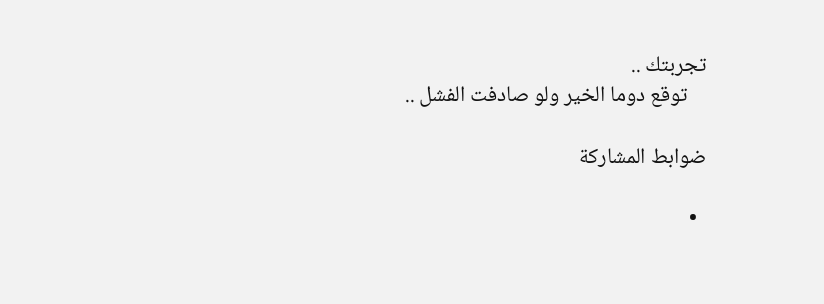تجربتك ..
    توقع دوما الخير ولو صادفت الفشل ..

ضوابط المشاركة

  •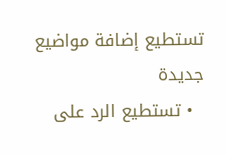تستطيع إضافة مواضيع جديدة
  • تستطيع الرد على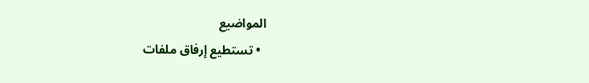المواضيع
  • تستطيع إرفاق ملفات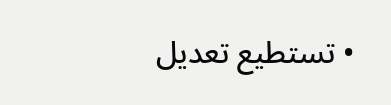• تستطيع تعديل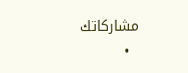مشاركاتك
  •